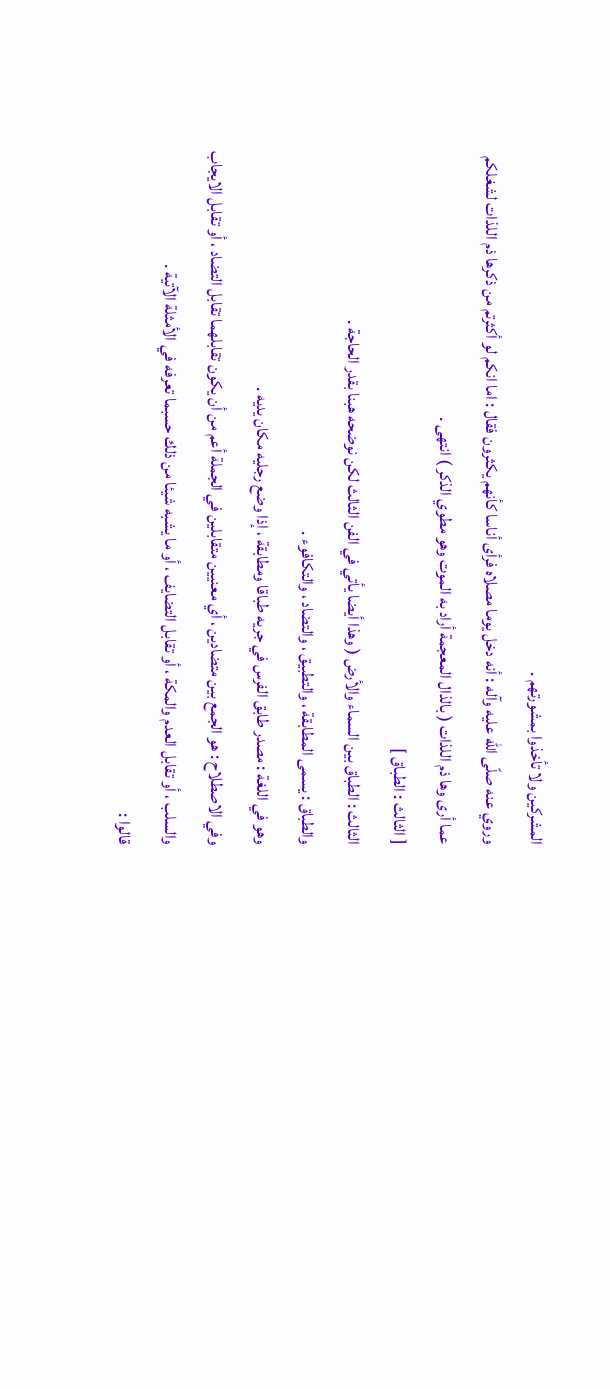المشركين ولا تأخذوا بمشورتهم .
وروي عنه صلّى اللّه عليه وآله : أنه دخل يوما مصلاه فرأى أناسا كأنهم يكثرون فقال : اما انكم لو أكثرتم من ذكرها ذم اللذات لشغلكم عما أرى وها ذم اللذات ( بالذال المعجمة أراد به الموت وهو مطوي الذكر ) انتهى .
[ الثالث : الطباق ]
الثالث : الطباق بين السماء والأرض ( وهذا أيضا يأتي في الفن الثالث لكن نوضحه هبنا بقدر الحاجة .
والطباق : يسمى المطابقة ، والتطبيق ، والتضاد ، والتكافوء .
وهو في اللغة : مصدر طابق الفرس في جريه طباقا ومطابقة ، إذا وضع رجليه مكان يديه .
وفي الاصطلاح : هو الجمع بين متضادين ، أي معنيين متقابلين في الجملة أعم من أن يكون تقابلهما تقابل التضاد ، أو تقابل الايجاب والسلب ، أو تقابل العدم والمكة ، أو تقابل التضايف ، أو ما يشبه شيئا من ذلك حسبما تعرفه في الأمثلة الآتية .
قالوا :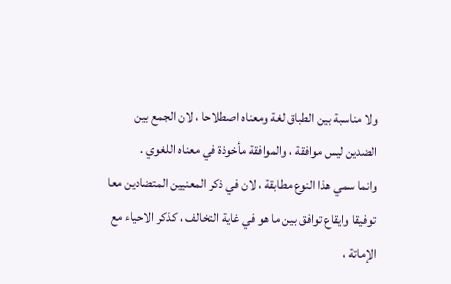ولا مناسبة بين الطباق لغة ومعناه اصطلاحا ، لان الجمع بين الضدين ليس موافقة ، والموافقة مأخوذة في معناه اللغوي .
وانما سمي هذا النوع مطابقة ، لان في ذكر المعنيين المتضادين معا توفيقا وايقاع توافق بين ما هو في غاية التخالف ، كذكر الاحياء مع الإماتة ،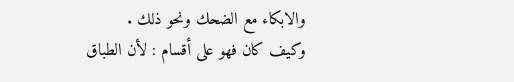والابكاء مع الضحك ونحو ذلك .
وكيف كان فهو على أقسام : لأن الطباق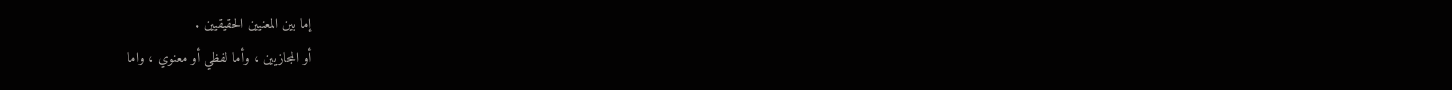إما بين المعنيين الحقيقيين .
أو المجازيين ، وأما لفظي أو معنوي ، واما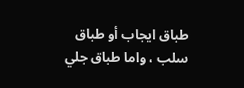طباق ايجاب أو طباق سلب ، واما طباق جلي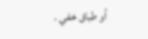أو طباق خفي .